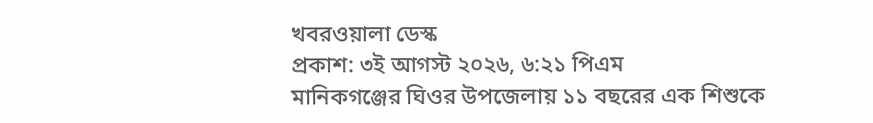খবরওয়ালা ডেস্ক
প্রকাশ: ৩ই আগস্ট ২০২৬, ৬:২১ পিএম
মানিকগঞ্জের ঘিওর উপজেলায় ১১ বছরের এক শিশুকে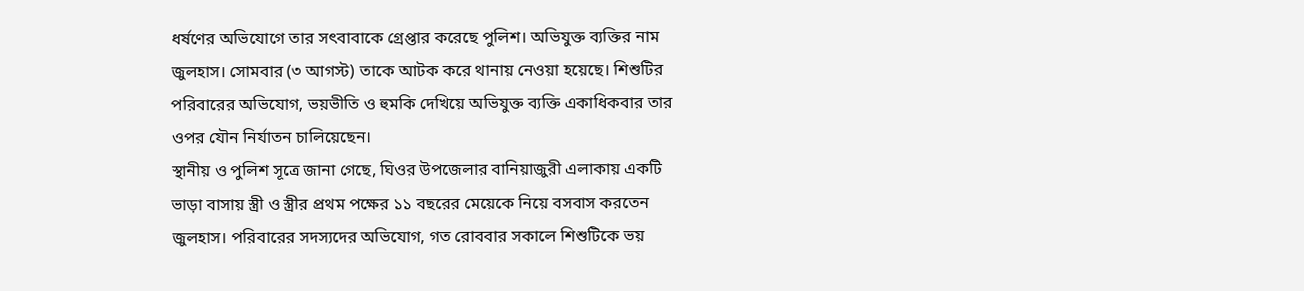ধর্ষণের অভিযোগে তার সৎবাবাকে গ্রেপ্তার করেছে পুলিশ। অভিযুক্ত ব্যক্তির নাম জুলহাস। সোমবার (৩ আগস্ট) তাকে আটক করে থানায় নেওয়া হয়েছে। শিশুটির পরিবারের অভিযোগ, ভয়ভীতি ও হুমকি দেখিয়ে অভিযুক্ত ব্যক্তি একাধিকবার তার ওপর যৌন নির্যাতন চালিয়েছেন।
স্থানীয় ও পুলিশ সূত্রে জানা গেছে, ঘিওর উপজেলার বানিয়াজুরী এলাকায় একটি ভাড়া বাসায় স্ত্রী ও স্ত্রীর প্রথম পক্ষের ১১ বছরের মেয়েকে নিয়ে বসবাস করতেন জুলহাস। পরিবারের সদস্যদের অভিযোগ, গত রোববার সকালে শিশুটিকে ভয়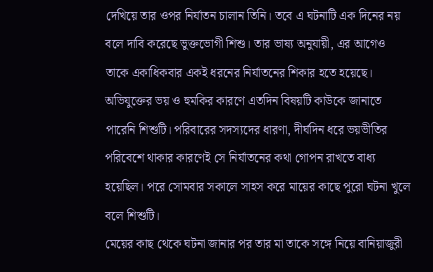দেখিয়ে তার ওপর নির্যাতন চালান তিনি। তবে এ ঘটনাটি এক দিনের নয় বলে দাবি করেছে ভুক্তভোগী শিশু। তার ভাষ্য অনুযায়ী, এর আগেও তাকে একাধিকবার একই ধরনের নির্যাতনের শিকার হতে হয়েছে।
অভিযুক্তের ভয় ও হুমকির কারণে এতদিন বিষয়টি কাউকে জানাতে পারেনি শিশুটি। পরিবারের সদস্যদের ধারণা, দীর্ঘদিন ধরে ভয়ভীতির পরিবেশে থাকার কারণেই সে নির্যাতনের কথা গোপন রাখতে বাধ্য হয়েছিল। পরে সোমবার সকালে সাহস করে মায়ের কাছে পুরো ঘটনা খুলে বলে শিশুটি।
মেয়ের কাছ থেকে ঘটনা জানার পর তার মা তাকে সঙ্গে নিয়ে বানিয়াজুরী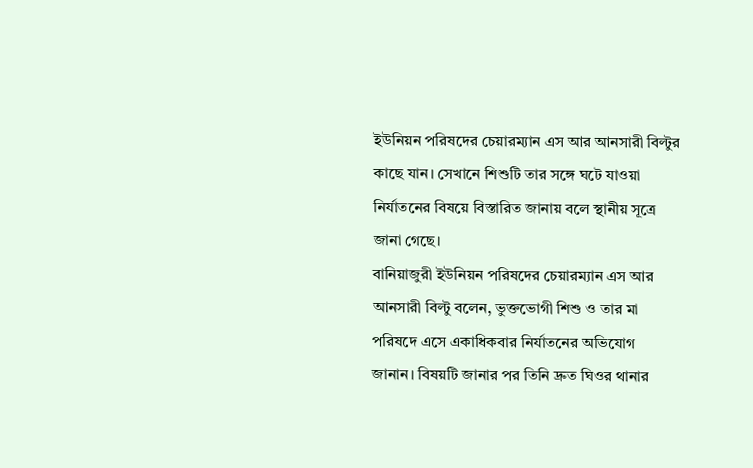ইউনিয়ন পরিষদের চেয়ারম্যান এস আর আনসারী বিল্টুর কাছে যান। সেখানে শিশুটি তার সঙ্গে ঘটে যাওয়া নির্যাতনের বিষয়ে বিস্তারিত জানায় বলে স্থানীয় সূত্রে জানা গেছে।
বানিয়াজুরী ইউনিয়ন পরিষদের চেয়ারম্যান এস আর আনসারী বিল্টু বলেন, ভুক্তভোগী শিশু ও তার মা পরিষদে এসে একাধিকবার নির্যাতনের অভিযোগ জানান। বিষয়টি জানার পর তিনি দ্রুত ঘিওর থানার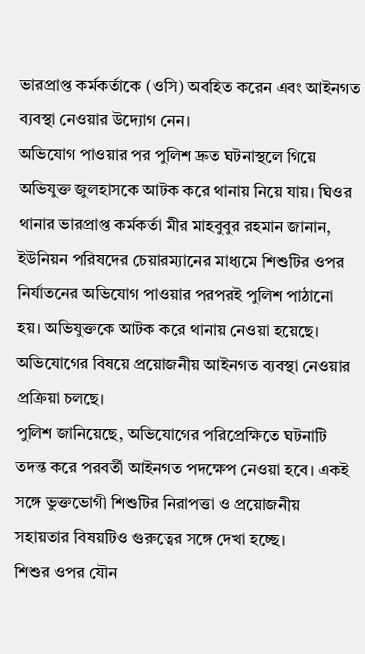ভারপ্রাপ্ত কর্মকর্তাকে (ওসি) অবহিত করেন এবং আইনগত ব্যবস্থা নেওয়ার উদ্যোগ নেন।
অভিযোগ পাওয়ার পর পুলিশ দ্রুত ঘটনাস্থলে গিয়ে অভিযুক্ত জুলহাসকে আটক করে থানায় নিয়ে যায়। ঘিওর থানার ভারপ্রাপ্ত কর্মকর্তা মীর মাহবুবুর রহমান জানান, ইউনিয়ন পরিষদের চেয়ারম্যানের মাধ্যমে শিশুটির ওপর নির্যাতনের অভিযোগ পাওয়ার পরপরই পুলিশ পাঠানো হয়। অভিযুক্তকে আটক করে থানায় নেওয়া হয়েছে। অভিযোগের বিষয়ে প্রয়োজনীয় আইনগত ব্যবস্থা নেওয়ার প্রক্রিয়া চলছে।
পুলিশ জানিয়েছে, অভিযোগের পরিপ্রেক্ষিতে ঘটনাটি তদন্ত করে পরবর্তী আইনগত পদক্ষেপ নেওয়া হবে। একই সঙ্গে ভুক্তভোগী শিশুটির নিরাপত্তা ও প্রয়োজনীয় সহায়তার বিষয়টিও গুরুত্বের সঙ্গে দেখা হচ্ছে।
শিশুর ওপর যৌন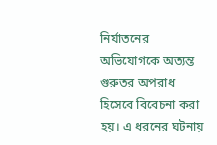নির্যাতনের অভিযোগকে অত্যন্ত গুরুতর অপরাধ হিসেবে বিবেচনা করা হয়। এ ধরনের ঘটনায়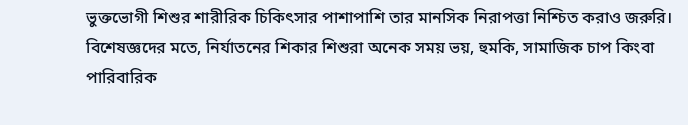ভুক্তভোগী শিশুর শারীরিক চিকিৎসার পাশাপাশি তার মানসিক নিরাপত্তা নিশ্চিত করাও জরুরি। বিশেষজ্ঞদের মতে, নির্যাতনের শিকার শিশুরা অনেক সময় ভয়, হুমকি, সামাজিক চাপ কিংবা পারিবারিক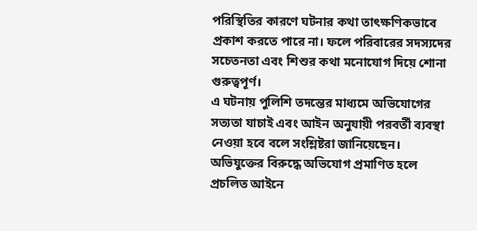পরিস্থিতির কারণে ঘটনার কথা তাৎক্ষণিকভাবে প্রকাশ করতে পারে না। ফলে পরিবারের সদস্যদের সচেতনতা এবং শিশুর কথা মনোযোগ দিয়ে শোনা গুরুত্বপূর্ণ।
এ ঘটনায় পুলিশি তদন্তের মাধ্যমে অভিযোগের সত্যতা যাচাই এবং আইন অনুযায়ী পরবর্তী ব্যবস্থা নেওয়া হবে বলে সংশ্লিষ্টরা জানিয়েছেন। অভিযুক্তের বিরুদ্ধে অভিযোগ প্রমাণিত হলে প্রচলিত আইনে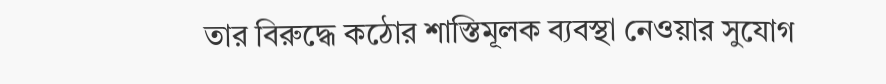তার বিরুদ্ধে কঠোর শাস্তিমূলক ব্যবস্থা নেওয়ার সুযোগ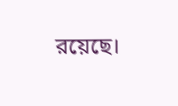রয়েছে।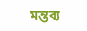মন্তব্য